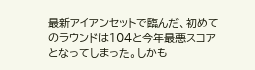最新アイアンセットで臨んだ、初めてのラウンドは104と今年最悪スコアとなってしまった。しかも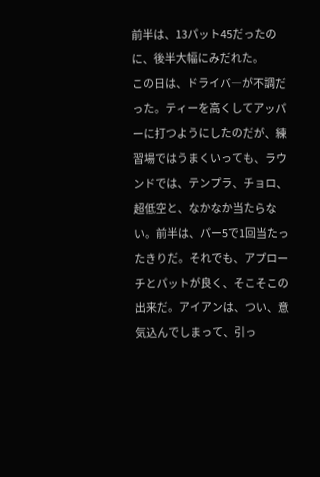前半は、13パット45だったのに、後半大幅にみだれた。
この日は、ドライバ―が不調だった。ティーを高くしてアッパーに打つようにしたのだが、練習場ではうまくいっても、ラウンドでは、テンプラ、チョロ、超低空と、なかなか当たらない。前半は、パー5で1回当たったきりだ。それでも、アプローチとパットが良く、そこそこの出来だ。アイアンは、つい、意気込んでしまって、引っ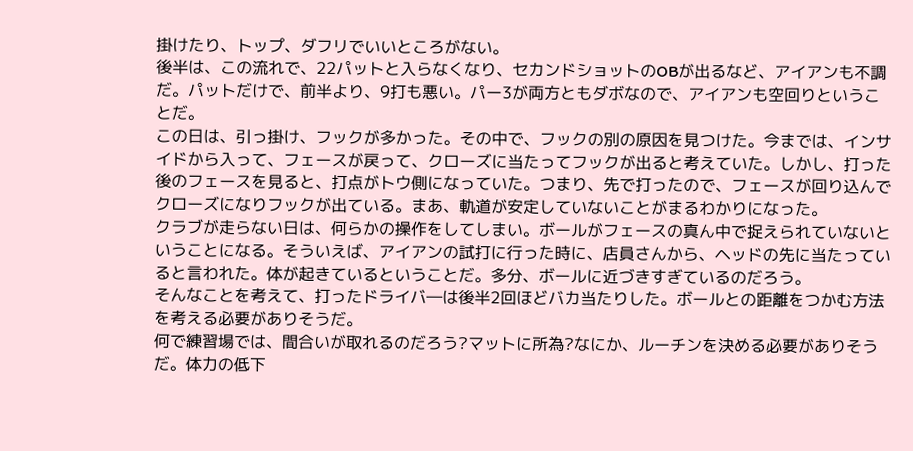掛けたり、トップ、ダフリでいいところがない。
後半は、この流れで、22パットと入らなくなり、セカンドショットのOBが出るなど、アイアンも不調だ。パットだけで、前半より、9打も悪い。パー3が両方ともダボなので、アイアンも空回りということだ。
この日は、引っ掛け、フックが多かった。その中で、フックの別の原因を見つけた。今までは、インサイドから入って、フェースが戻って、クローズに当たってフックが出ると考えていた。しかし、打った後のフェースを見ると、打点がトウ側になっていた。つまり、先で打ったので、フェースが回り込んでクローズになりフックが出ている。まあ、軌道が安定していないことがまるわかりになった。
クラブが走らない日は、何らかの操作をしてしまい。ボールがフェースの真ん中で捉えられていないということになる。そういえば、アイアンの試打に行った時に、店員さんから、ヘッドの先に当たっていると言われた。体が起きているということだ。多分、ボールに近づきすぎているのだろう。
そんなことを考えて、打ったドライバ―は後半2回ほどバカ当たりした。ボールとの距離をつかむ方法を考える必要がありそうだ。
何で練習場では、間合いが取れるのだろう?マットに所為?なにか、ルーチンを決める必要がありそうだ。体力の低下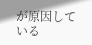が原因している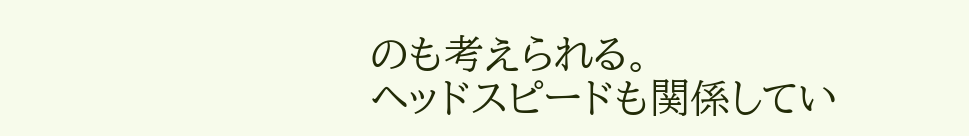のも考えられる。
ヘッドスピードも関係してい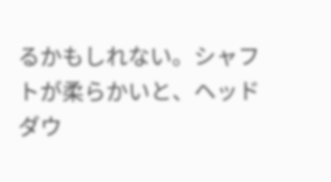るかもしれない。シャフトが柔らかいと、ヘッドダウ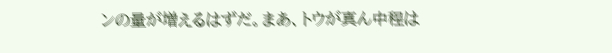ンの量が増えるはずだ。まあ、トウが真ん中程は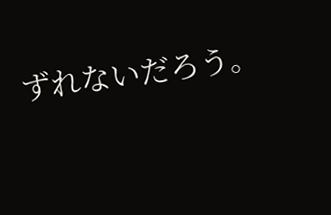ずれないだろう。